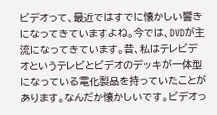ビデオって、最近ではすでに懐かしい響きになってきていますよね。今では、DVDが主流になってきています。昔、私はテレビデオというテレビとビデオのデッキが一体型になっている電化製品を持っていたことがあります。なんだか懐かしいです。ビデオっ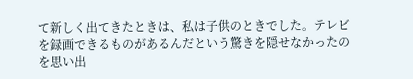て新しく出てきたときは、私は子供のときでした。テレビを録画できるものがあるんだという驚きを隠せなかったのを思い出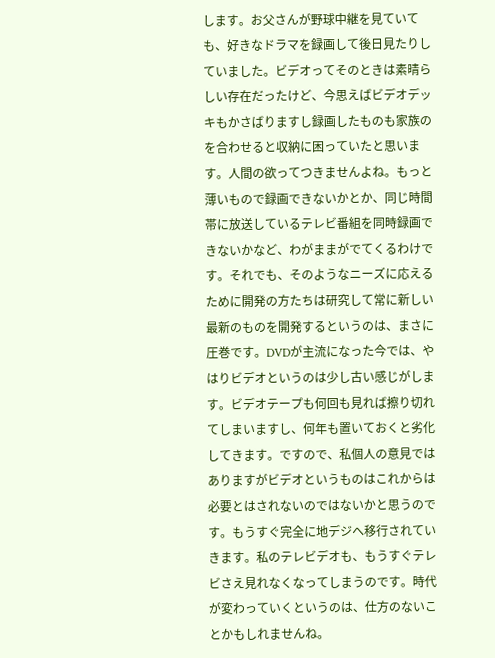します。お父さんが野球中継を見ていても、好きなドラマを録画して後日見たりしていました。ビデオってそのときは素晴らしい存在だったけど、今思えばビデオデッキもかさばりますし録画したものも家族のを合わせると収納に困っていたと思います。人間の欲ってつきませんよね。もっと薄いもので録画できないかとか、同じ時間帯に放送しているテレビ番組を同時録画できないかなど、わがままがでてくるわけです。それでも、そのようなニーズに応えるために開発の方たちは研究して常に新しい最新のものを開発するというのは、まさに圧巻です。DVDが主流になった今では、やはりビデオというのは少し古い感じがします。ビデオテープも何回も見れば擦り切れてしまいますし、何年も置いておくと劣化してきます。ですので、私個人の意見ではありますがビデオというものはこれからは必要とはされないのではないかと思うのです。もうすぐ完全に地デジへ移行されていきます。私のテレビデオも、もうすぐテレビさえ見れなくなってしまうのです。時代が変わっていくというのは、仕方のないことかもしれませんね。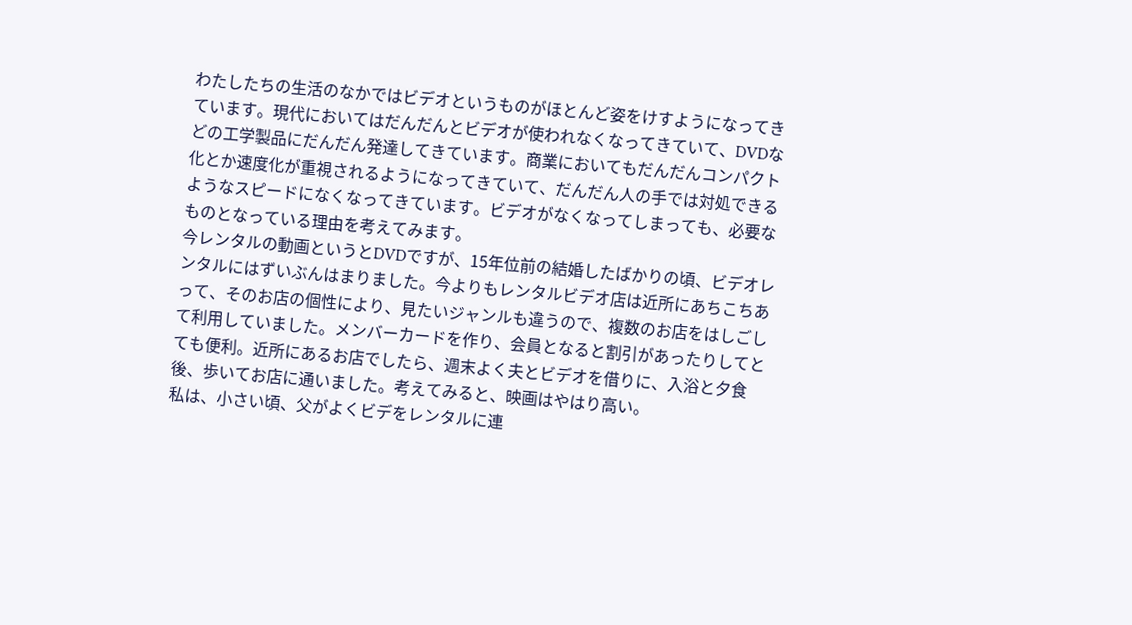わたしたちの生活のなかではビデオというものがほとんど姿をけすようになってきています。現代においてはだんだんとビデオが使われなくなってきていて、DVDなどの工学製品にだんだん発達してきています。商業においてもだんだんコンパクト化とか速度化が重視されるようになってきていて、だんだん人の手では対処できるようなスピードになくなってきています。ビデオがなくなってしまっても、必要なものとなっている理由を考えてみます。
今レンタルの動画というとDVDですが、15年位前の結婚したばかりの頃、ビデオレンタルにはずいぶんはまりました。今よりもレンタルビデオ店は近所にあちこちあって、そのお店の個性により、見たいジャンルも違うので、複数のお店をはしごして利用していました。メンバーカードを作り、会員となると割引があったりしてとても便利。近所にあるお店でしたら、週末よく夫とビデオを借りに、入浴と夕食後、歩いてお店に通いました。考えてみると、映画はやはり高い。
私は、小さい頃、父がよくビデをレンタルに連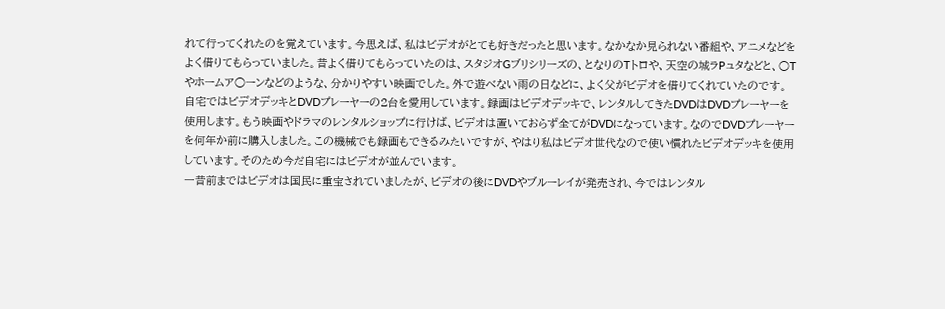れて行ってくれたのを覚えています。今思えば、私はビデオがとても好きだったと思います。なかなか見られない番組や、アニメなどをよく借りてもらっていました。昔よく借りてもらっていたのは、スタジオGブリシリーズの、となりのTトロや、天空の城ラPュタなどと、○Tやホームア○ーンなどのような、分かりやすい映画でした。外で遊べない雨の日などに、よく父がビデオを借りてくれていたのです。
自宅ではビデオデッキとDVDプレーヤーの2台を愛用しています。録画はビデオデッキで、レンタルしてきたDVDはDVDプレーヤーを使用します。もう映画やドラマのレンタルショップに行けば、ビデオは置いておらず全てがDVDになっています。なのでDVDプレーヤーを何年か前に購入しました。この機械でも録画もできるみたいですが、やはり私はビデオ世代なので使い慣れたビデオデッキを使用しています。そのため今だ自宅にはビデオが並んでいます。
一昔前まではビデオは国民に重宝されていましたが、ビデオの後にDVDやブルーレイが発売され、今ではレンタル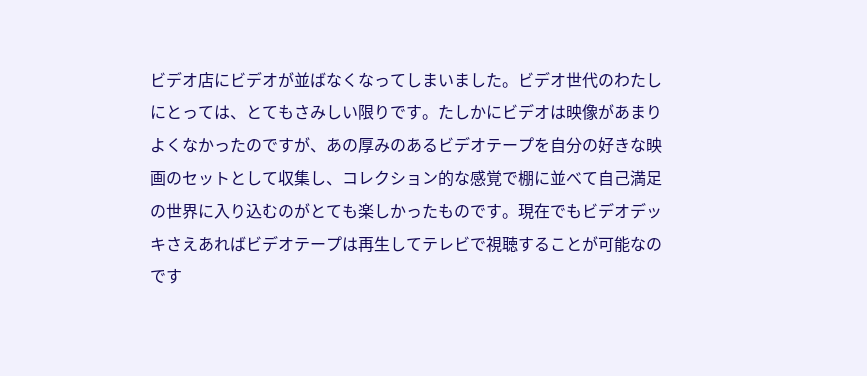ビデオ店にビデオが並ばなくなってしまいました。ビデオ世代のわたしにとっては、とてもさみしい限りです。たしかにビデオは映像があまりよくなかったのですが、あの厚みのあるビデオテープを自分の好きな映画のセットとして収集し、コレクション的な感覚で棚に並べて自己満足の世界に入り込むのがとても楽しかったものです。現在でもビデオデッキさえあればビデオテープは再生してテレビで視聴することが可能なのです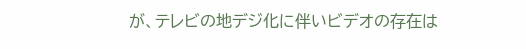が、テレビの地デジ化に伴いビデオの存在は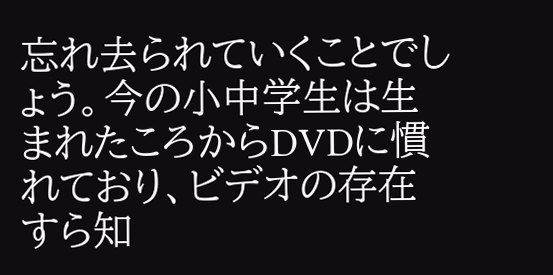忘れ去られていくことでしょう。今の小中学生は生まれたころからDVDに慣れており、ビデオの存在すら知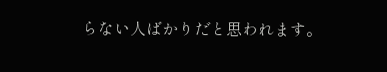らない人ばかりだと思われます。